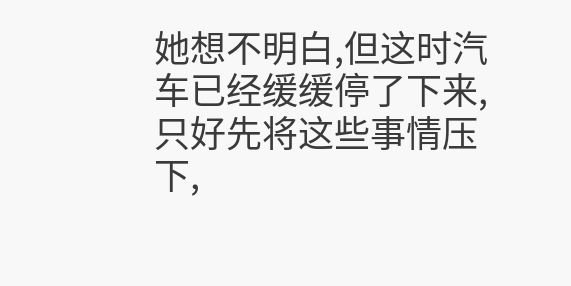她想不明白,但这时汽车已经缓缓停了下来,只好先将这些事情压下,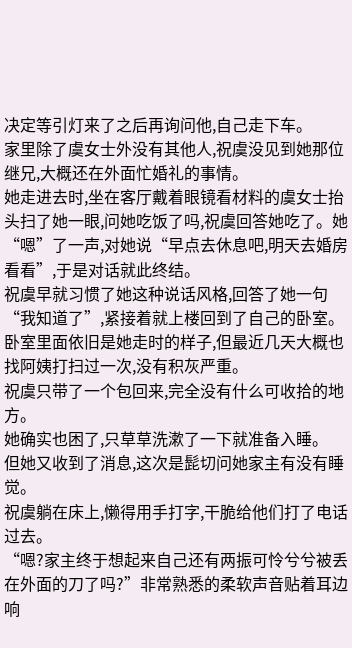决定等引灯来了之后再询问他,自己走下车。
家里除了虞女士外没有其他人,祝虞没见到她那位继兄,大概还在外面忙婚礼的事情。
她走进去时,坐在客厅戴着眼镜看材料的虞女士抬头扫了她一眼,问她吃饭了吗,祝虞回答她吃了。她“嗯”了一声,对她说“早点去休息吧,明天去婚房看看”,于是对话就此终结。
祝虞早就习惯了她这种说话风格,回答了她一句“我知道了”,紧接着就上楼回到了自己的卧室。
卧室里面依旧是她走时的样子,但最近几天大概也找阿姨打扫过一次,没有积灰严重。
祝虞只带了一个包回来,完全没有什么可收拾的地方。
她确实也困了,只草草洗漱了一下就准备入睡。
但她又收到了消息,这次是髭切问她家主有没有睡觉。
祝虞躺在床上,懒得用手打字,干脆给他们打了电话过去。
“嗯?家主终于想起来自己还有两振可怜兮兮被丢在外面的刀了吗?”非常熟悉的柔软声音贴着耳边响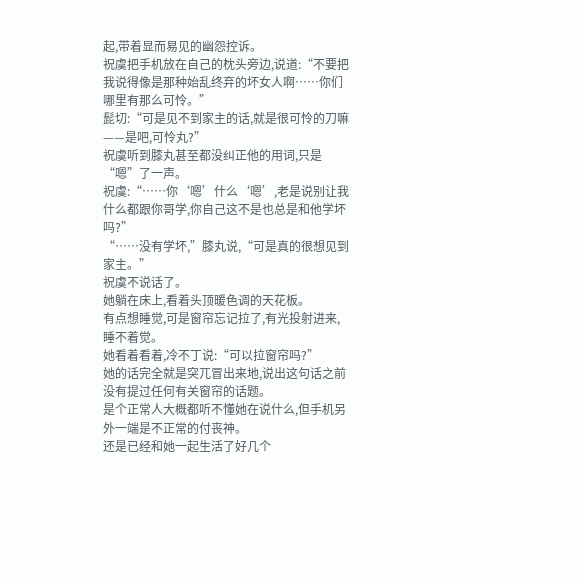起,带着显而易见的幽怨控诉。
祝虞把手机放在自己的枕头旁边,说道:“不要把我说得像是那种始乱终弃的坏女人啊……你们哪里有那么可怜。”
髭切:“可是见不到家主的话,就是很可怜的刀嘛——是吧,可怜丸?”
祝虞听到膝丸甚至都没纠正他的用词,只是“嗯”了一声。
祝虞:“……你‘嗯’什么‘嗯’,老是说别让我什么都跟你哥学,你自己这不是也总是和他学坏吗?”
“……没有学坏,”膝丸说,“可是真的很想见到家主。”
祝虞不说话了。
她躺在床上,看着头顶暖色调的天花板。
有点想睡觉,可是窗帘忘记拉了,有光投射进来,睡不着觉。
她看着看着,冷不丁说:“可以拉窗帘吗?”
她的话完全就是突兀冒出来地,说出这句话之前没有提过任何有关窗帘的话题。
是个正常人大概都听不懂她在说什么,但手机另外一端是不正常的付丧神。
还是已经和她一起生活了好几个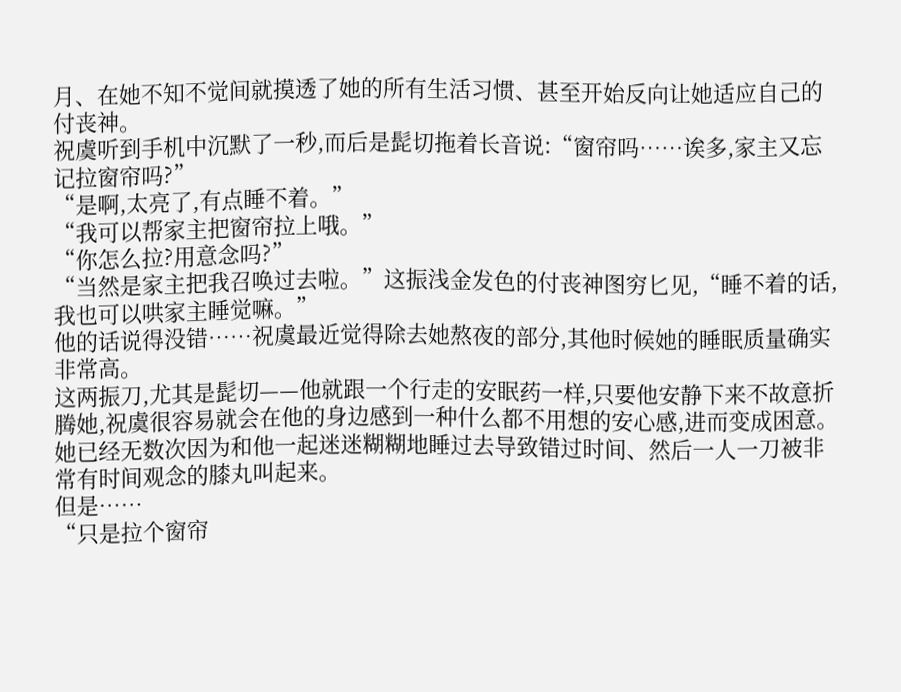月、在她不知不觉间就摸透了她的所有生活习惯、甚至开始反向让她适应自己的付丧神。
祝虞听到手机中沉默了一秒,而后是髭切拖着长音说:“窗帘吗……诶多,家主又忘记拉窗帘吗?”
“是啊,太亮了,有点睡不着。”
“我可以帮家主把窗帘拉上哦。”
“你怎么拉?用意念吗?”
“当然是家主把我召唤过去啦。”这振浅金发色的付丧神图穷匕见,“睡不着的话,我也可以哄家主睡觉嘛。”
他的话说得没错……祝虞最近觉得除去她熬夜的部分,其他时候她的睡眠质量确实非常高。
这两振刀,尤其是髭切——他就跟一个行走的安眠药一样,只要他安静下来不故意折腾她,祝虞很容易就会在他的身边感到一种什么都不用想的安心感,进而变成困意。
她已经无数次因为和他一起迷迷糊糊地睡过去导致错过时间、然后一人一刀被非常有时间观念的膝丸叫起来。
但是……
“只是拉个窗帘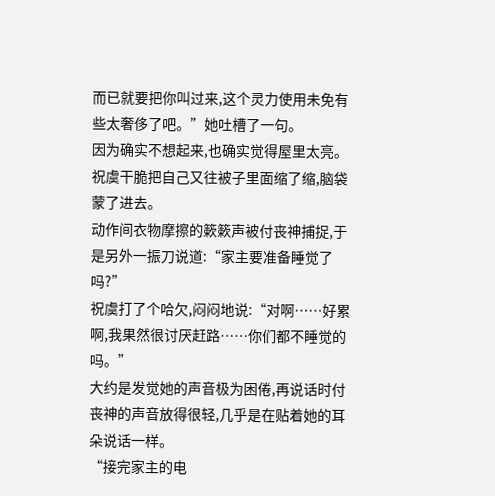而已就要把你叫过来,这个灵力使用未免有些太奢侈了吧。”她吐槽了一句。
因为确实不想起来,也确实觉得屋里太亮。祝虞干脆把自己又往被子里面缩了缩,脑袋蒙了进去。
动作间衣物摩擦的簌簌声被付丧神捕捉,于是另外一振刀说道:“家主要准备睡觉了吗?”
祝虞打了个哈欠,闷闷地说:“对啊……好累啊,我果然很讨厌赶路……你们都不睡觉的吗。”
大约是发觉她的声音极为困倦,再说话时付丧神的声音放得很轻,几乎是在贴着她的耳朵说话一样。
“接完家主的电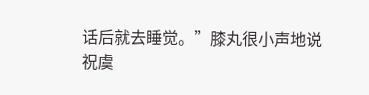话后就去睡觉。”膝丸很小声地说
祝虞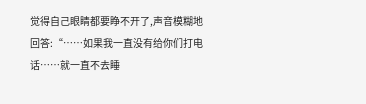觉得自己眼睛都要睁不开了,声音模糊地回答:“……如果我一直没有给你们打电话……就一直不去睡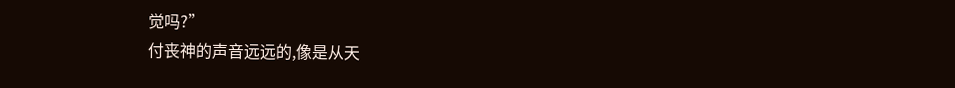觉吗?”
付丧神的声音远远的,像是从天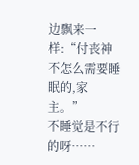边飘来一样:“付丧神不怎么需要睡眠的,家主。”
不睡觉是不行的呀……